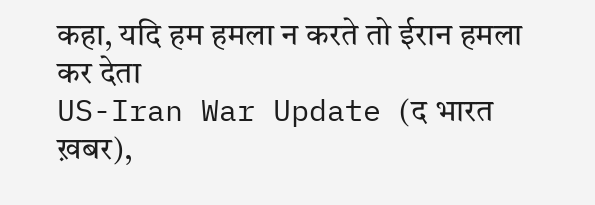कहा, यदि हम हमला न करते तो ईरान हमला कर देता
US-Iran War Update (द भारत ख़बर),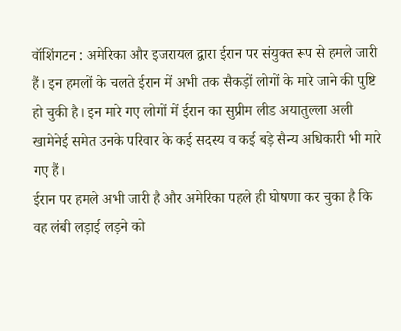वॉशिंगटन : अमेरिका और इजरायल द्वारा ईरान पर संयुक्त रूप से हमले जारी हैं। इन हमलों के चलते ईरान में अभी तक सैकड़ों लोगों के मारे जाने की पुष्टि हो चुकी है। इन मारे गए लोगों में ईरान का सुप्रीम लीड अयातुल्ला अली खामेनेई समेत उनके परिवार के कई सदस्य व कई बड़े सैन्य अधिकारी भी मारे गए हैं।
ईरान पर हमले अभी जारी है और अमेरिका पहले ही घोषणा कर चुका है कि वह लंबी लड़ाई लड़ने को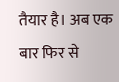तैयार है। अब एक बार फिर से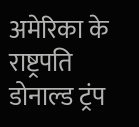अमेरिका के राष्ट्रपति डोनाल्ड ट्रंप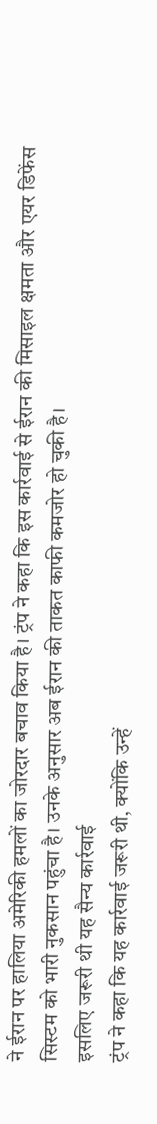ने ईरान पर हालिया अमेरिकी हमलों का जोरदार बचाव किया है। ट्रंप ने कहा कि इस कार्रवाई से ईरान की मिसाइल क्षमता और एयर डिफेंस सिस्टम को भारी नुकसान पहुंचा है। उनके अनुसार अब ईरान की ताकत काफी कमजोर हो चुकी है।
इसलिए जरूरी थी यह सैन्य कार्रवाई
ट्रंप ने कहा कि यह कार्रवाई जरूरी थी, क्योंकि उन्हें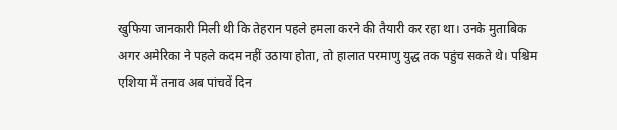खुफिया जानकारी मिली थी कि तेहरान पहले हमला करने की तैयारी कर रहा था। उनके मुताबिक अगर अमेरिका ने पहले कदम नहीं उठाया होता, तो हालात परमाणु युद्ध तक पहुंच सकते थे। पश्चिम एशिया में तनाव अब पांचवें दिन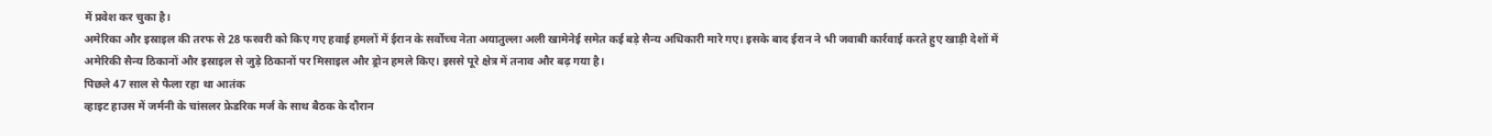में प्रवेश कर चुका है।
अमेरिका और इस्राइल की तरफ से 28 फरवरी को किए गए हवाई हमलों में ईरान के सर्वोच्च नेता अयातुल्ला अली खामेनेई समेत कई बड़े सैन्य अधिकारी मारे गए। इसके बाद ईरान ने भी जवाबी कार्रवाई करते हुए खाड़ी देशों में अमेरिकी सैन्य ठिकानों और इस्राइल से जुड़े ठिकानों पर मिसाइल और ड्रोन हमले किए। इससे पूरे क्षेत्र में तनाव और बढ़ गया है।
पिछले 47 साल से फैला रहा था आतंक
व्हाइट हाउस में जर्मनी के चांसलर फ्रेडरिक मर्ज के साथ बैठक के दौरान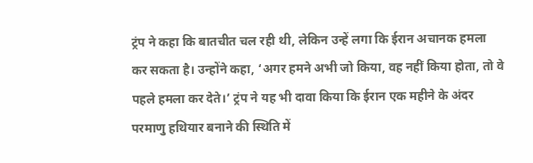ट्रंप ने कहा कि बातचीत चल रही थी, लेकिन उन्हें लगा कि ईरान अचानक हमला कर सकता है। उन्होंने कहा, ‘अगर हमने अभी जो किया, वह नहीं किया होता, तो वे पहले हमला कर देते।’ ट्रंप ने यह भी दावा किया कि ईरान एक महीने के अंदर परमाणु हथियार बनाने की स्थिति में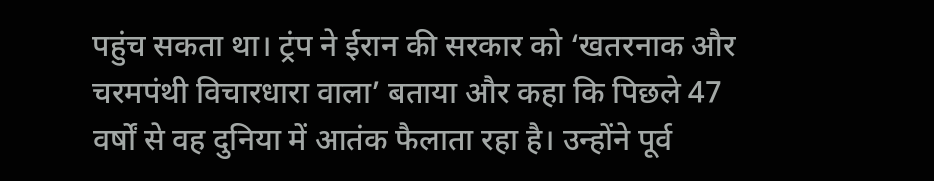पहुंच सकता था। ट्रंप ने ईरान की सरकार को ‘खतरनाक और चरमपंथी विचारधारा वाला’ बताया और कहा कि पिछले 47 वर्षों से वह दुनिया में आतंक फैलाता रहा है। उन्होंने पूर्व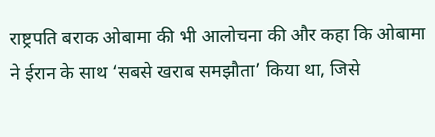राष्ट्रपति बराक ओबामा की भी आलोचना की और कहा कि ओबामा ने ईरान के साथ ‘सबसे खराब समझौता’ किया था, जिसे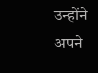उन्होंने अपने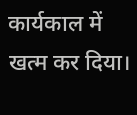कार्यकाल में खत्म कर दिया।